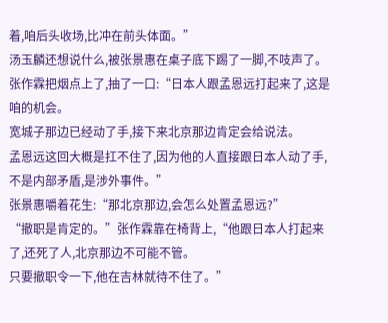着,咱后头收场,比冲在前头体面。”
汤玉麟还想说什么,被张景惠在桌子底下踢了一脚,不吱声了。
张作霖把烟点上了,抽了一口:“日本人跟孟恩远打起来了,这是咱的机会。
宽城子那边已经动了手,接下来北京那边肯定会给说法。
孟恩远这回大概是扛不住了,因为他的人直接跟日本人动了手,不是内部矛盾,是涉外事件。”
张景惠嚼着花生:“那北京那边,会怎么处置孟恩远?”
“撤职是肯定的。”张作霖靠在椅背上,“他跟日本人打起来了,还死了人,北京那边不可能不管。
只要撤职令一下,他在吉林就待不住了。”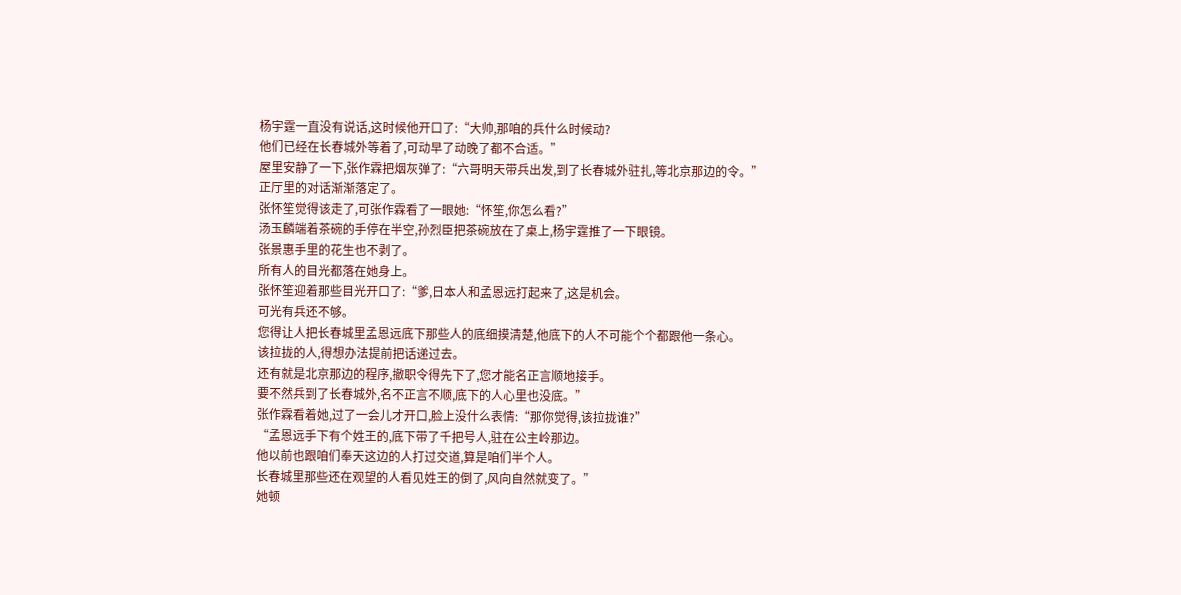杨宇霆一直没有说话,这时候他开口了:“大帅,那咱的兵什么时候动?
他们已经在长春城外等着了,可动早了动晚了都不合适。”
屋里安静了一下,张作霖把烟灰弹了:“六哥明天带兵出发,到了长春城外驻扎,等北京那边的令。”
正厅里的对话渐渐落定了。
张怀笙觉得该走了,可张作霖看了一眼她:“怀笙,你怎么看?”
汤玉麟端着茶碗的手停在半空,孙烈臣把茶碗放在了桌上,杨宇霆推了一下眼镜。
张景惠手里的花生也不剥了。
所有人的目光都落在她身上。
张怀笙迎着那些目光开口了:“爹,日本人和孟恩远打起来了,这是机会。
可光有兵还不够。
您得让人把长春城里孟恩远底下那些人的底细摸清楚,他底下的人不可能个个都跟他一条心。
该拉拢的人,得想办法提前把话递过去。
还有就是北京那边的程序,撤职令得先下了,您才能名正言顺地接手。
要不然兵到了长春城外,名不正言不顺,底下的人心里也没底。”
张作霖看着她,过了一会儿才开口,脸上没什么表情:“那你觉得,该拉拢谁?”
“孟恩远手下有个姓王的,底下带了千把号人,驻在公主岭那边。
他以前也跟咱们奉天这边的人打过交道,算是咱们半个人。
长春城里那些还在观望的人看见姓王的倒了,风向自然就变了。”
她顿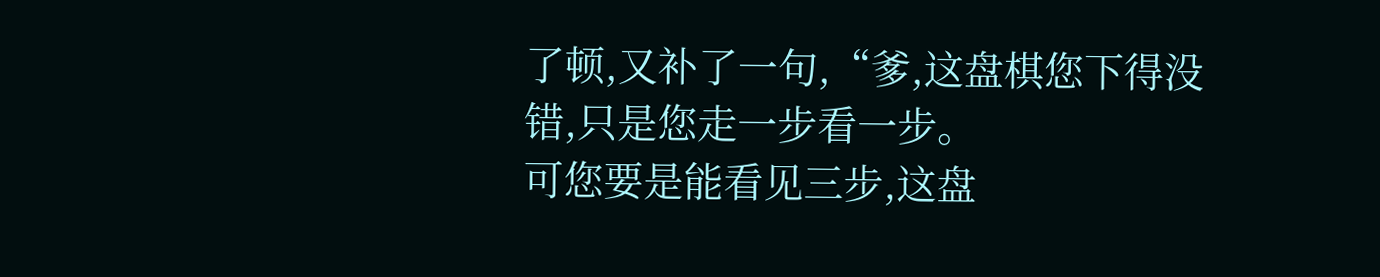了顿,又补了一句,“爹,这盘棋您下得没错,只是您走一步看一步。
可您要是能看见三步,这盘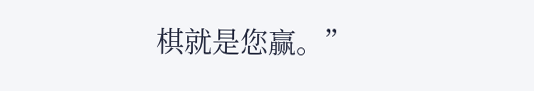棋就是您赢。”